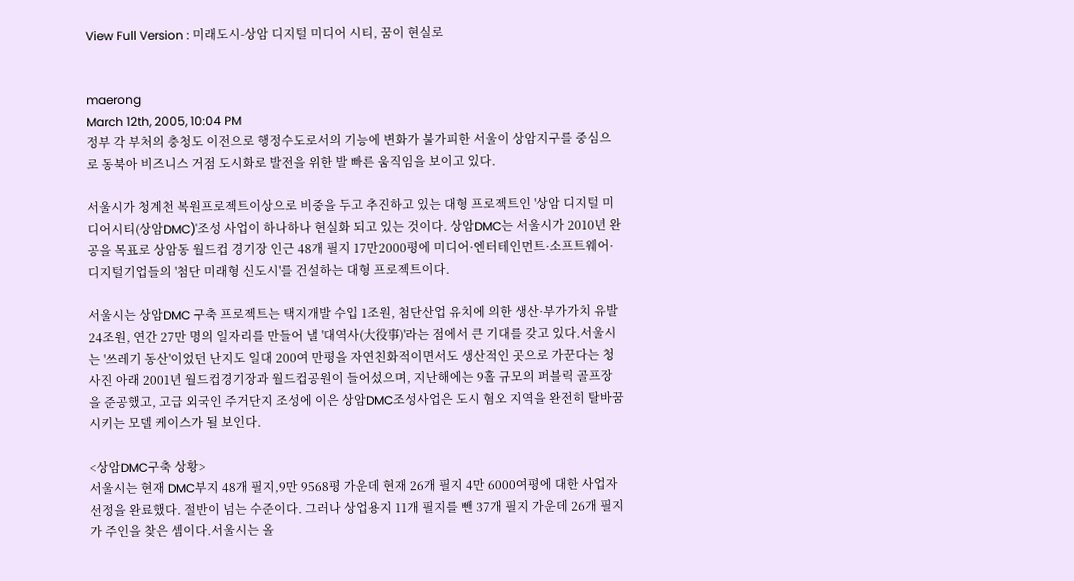View Full Version : 미래도시-상암 디지털 미디어 시티, 꿈이 현실로


maerong
March 12th, 2005, 10:04 PM
정부 각 부처의 충청도 이전으로 행정수도로서의 기능에 변화가 불가피한 서울이 상암지구를 중심으로 동북아 비즈니스 거점 도시화로 발전을 위한 발 빠른 움직임을 보이고 있다.

서울시가 청계천 복원프로젝트이상으로 비중을 두고 추진하고 있는 대형 프로젝트인 '상암 디지털 미디어시티(상암DMC)'조성 사업이 하나하나 현실화 되고 있는 것이다. 상암DMC는 서울시가 2010년 완공을 목표로 상암동 월드컵 경기장 인근 48개 필지 17만2000평에 미디어·엔터테인먼트·소프트웨어·디지털기업들의 '첨단 미래형 신도시'를 건설하는 대형 프로젝트이다.

서울시는 상암DMC 구축 프로젝트는 택지개발 수입 1조원, 첨단산업 유치에 의한 생산·부가가치 유발 24조원, 연간 27만 명의 일자리를 만들어 낼 '대역사(大役事)'라는 점에서 큰 기대를 갖고 있다.서울시는 '쓰레기 동산'이었던 난지도 일대 200여 만평을 자연친화적이면서도 생산적인 곳으로 가꾼다는 청사진 아래 2001년 월드컵경기장과 월드컵공원이 들어섰으며, 지난해에는 9홀 규모의 퍼블릭 골프장을 준공했고, 고급 외국인 주거단지 조성에 이은 상암DMC조성사업은 도시 혐오 지역을 완전히 탈바꿈 시키는 모델 케이스가 될 보인다.

<상암DMC구축 상황>
서울시는 현재 DMC부지 48개 필지,9만 9568평 가운데 현재 26개 필지 4만 6000여평에 대한 사업자 선정을 완료했다. 절반이 넘는 수준이다. 그러나 상업용지 11개 필지를 뺀 37개 필지 가운데 26개 필지가 주인을 찾은 셈이다.서울시는 올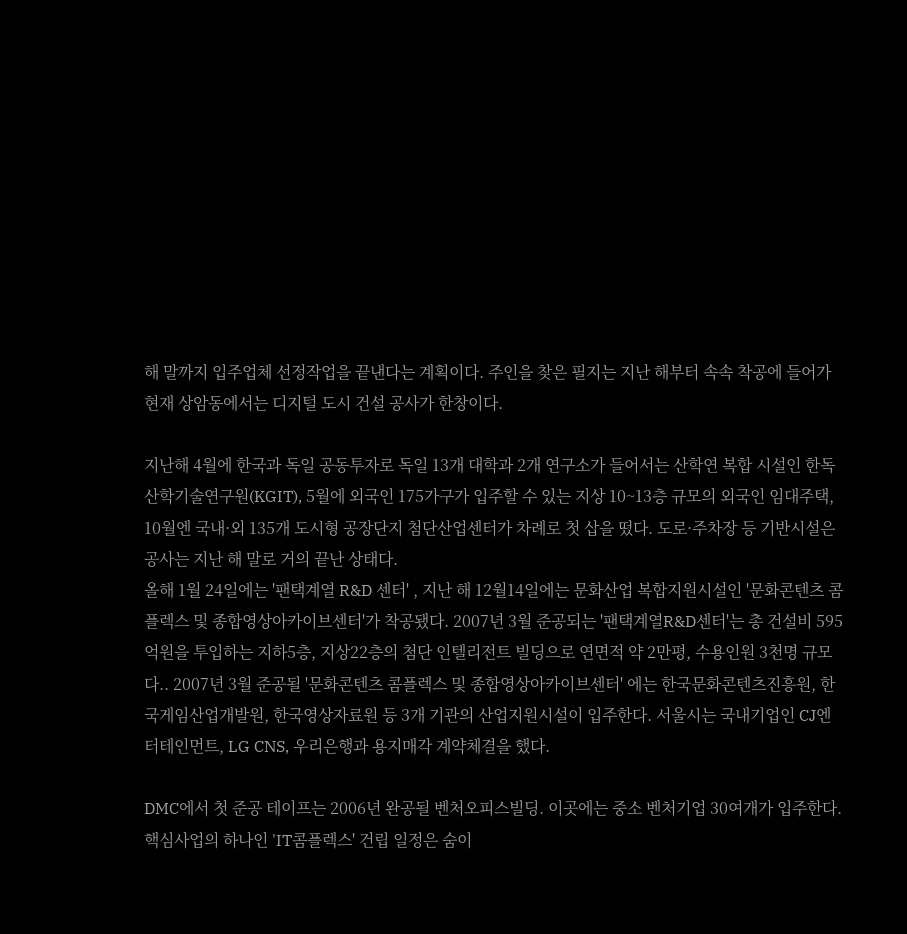해 말까지 입주업체 선정작업을 끝낸다는 계획이다. 주인을 찾은 필지는 지난 해부터 속속 착공에 들어가 현재 상암동에서는 디지털 도시 건설 공사가 한창이다.

지난해 4월에 한국과 독일 공동투자로 독일 13개 대학과 2개 연구소가 들어서는 산학연 복합 시설인 한독산학기술연구원(KGIT), 5월에 외국인 175가구가 입주할 수 있는 지상 10~13층 규모의 외국인 임대주택, 10월엔 국내·외 135개 도시형 공장단지 첨단산업센터가 차례로 첫 삽을 떴다. 도로·주차장 등 기반시설은 공사는 지난 해 말로 거의 끝난 상태다.
올해 1월 24일에는 '팬택계열 R&D 센터' , 지난 해 12월14일에는 문화산업 복합지원시설인 '문화콘텐츠 콤플렉스 및 종합영상아카이브센터'가 착공됐다. 2007년 3월 준공되는 '팬택계열R&D센터'는 총 건설비 595억원을 투입하는 지하5층, 지상22층의 첨단 인텔리전트 빌딩으로 연면적 약 2만평, 수용인원 3천명 규모다.. 2007년 3월 준공될 '문화콘텐츠 콤플렉스 및 종합영상아카이브센터' 에는 한국문화콘텐츠진흥원, 한국게임산업개발원, 한국영상자료원 등 3개 기관의 산업지원시설이 입주한다. 서울시는 국내기업인 CJ엔터테인먼트, LG CNS, 우리은행과 용지매각 계약체결을 했다.

DMC에서 첫 준공 테이프는 2006년 완공될 벤처오피스빌딩. 이곳에는 중소 벤처기업 30여개가 입주한다. 핵심사업의 하나인 'IT콤플렉스' 건립 일정은 숨이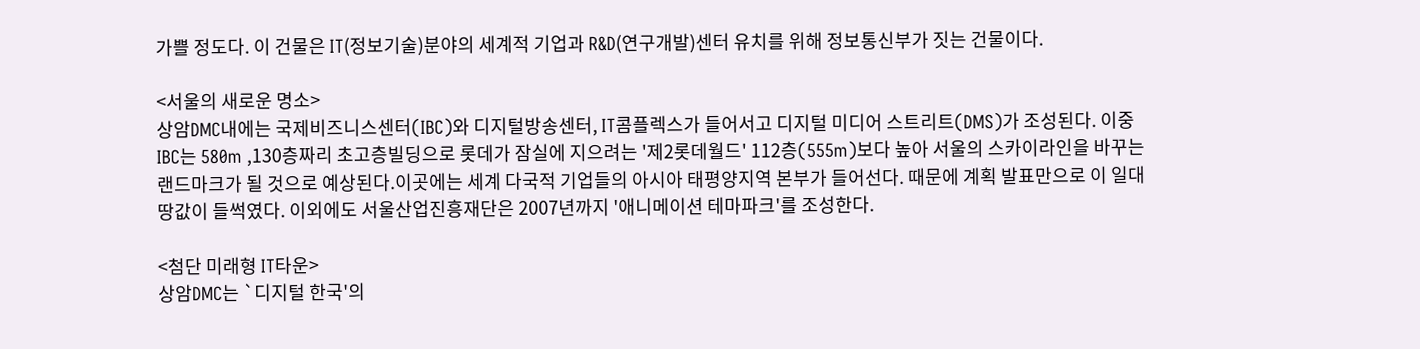가쁠 정도다. 이 건물은 IT(정보기술)분야의 세계적 기업과 R&D(연구개발)센터 유치를 위해 정보통신부가 짓는 건물이다.

<서울의 새로운 명소>
상암DMC내에는 국제비즈니스센터(IBC)와 디지털방송센터, IT콤플렉스가 들어서고 디지털 미디어 스트리트(DMS)가 조성된다. 이중 IBC는 580m ,130층짜리 초고층빌딩으로 롯데가 잠실에 지으려는 '제2롯데월드' 112층(555m)보다 높아 서울의 스카이라인을 바꾸는 랜드마크가 될 것으로 예상된다.이곳에는 세계 다국적 기업들의 아시아 태평양지역 본부가 들어선다. 때문에 계획 발표만으로 이 일대 땅값이 들썩였다. 이외에도 서울산업진흥재단은 2007년까지 '애니메이션 테마파크'를 조성한다.

<첨단 미래형 IT타운>
상암DMC는 `디지털 한국'의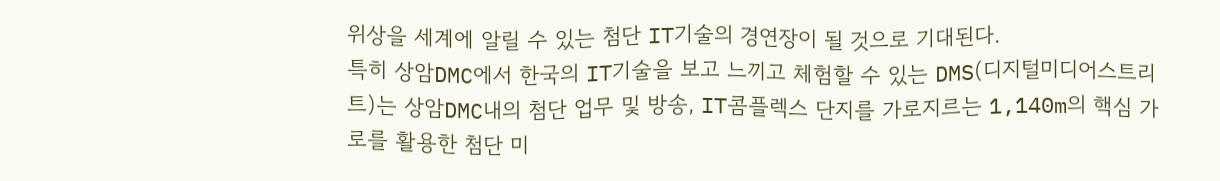위상을 세계에 알릴 수 있는 첨단 IT기술의 경연장이 될 것으로 기대된다.
특히 상암DMC에서 한국의 IT기술을 보고 느끼고 체험할 수 있는 DMS(디지털미디어스트리트)는 상암DMC내의 첨단 업무 및 방송, IT콤플렉스 단지를 가로지르는 1,140m의 핵심 가로를 활용한 첨단 미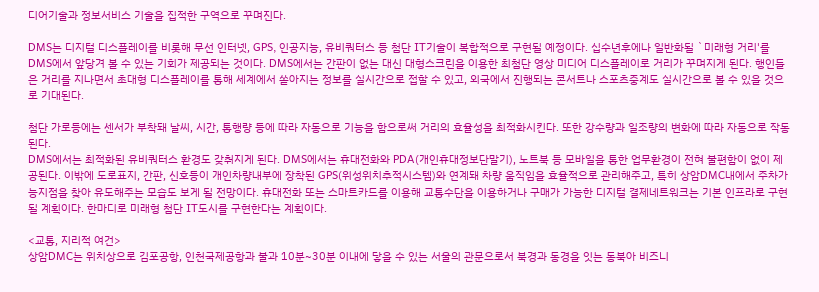디어기술과 정보서비스 기술을 집적한 구역으로 꾸며진다.

DMS는 디지털 디스플레이를 비롯해 무선 인터넷, GPS, 인공지능, 유비쿼터스 등 첨단 IT기술이 복합적으로 구현될 예정이다. 십수년후에나 일반화될 `미래형 거리'를 DMS에서 앞당겨 볼 수 있는 기회가 제공되는 것이다. DMS에서는 간판이 없는 대신 대형스크린을 이용한 최첨단 영상 미디어 디스플레이로 거리가 꾸며지게 된다. 행인들은 거리를 지나면서 초대형 디스플레이를 통해 세계에서 쏟아지는 정보를 실시간으로 접할 수 있고, 외국에서 진행되는 콘서트나 스포츠중계도 실시간으로 볼 수 있을 것으로 기대된다.

첨단 가로등에는 센서가 부착돼 날씨, 시간, 통행량 등에 따라 자동으로 기능을 함으로써 거리의 효율성을 최적화시킨다. 또한 강수량과 일조량의 변화에 따라 자동으로 작동된다.
DMS에서는 최적화된 유비쿼터스 환경도 갖춰지게 된다. DMS에서는 휴대전화와 PDA(개인휴대정보단말기), 노트북 등 모바일을 통한 업무환경이 전혀 불편함이 없이 제공된다. 이밖에 도로표지, 간판, 신호등이 개인차량내부에 장착된 GPS(위성위치추적시스템)와 연계돼 차량 움직임을 효율적으로 관리해주고, 특히 상암DMC내에서 주차가능지점을 찾아 유도해주는 모습도 보게 될 전망이다. 휴대전화 또는 스마트카드를 이용해 교통수단을 이용하거나 구매가 가능한 디지털 결제네트워크는 기본 인프라로 구현될 계획이다. 한마디로 미래형 첨단 IT도시를 구현한다는 계획이다.

<교통, 지리적 여건>
상암DMC는 위치상으로 김포공항, 인천국제공항과 불과 10분~30분 이내에 닿을 수 있는 서울의 관문으로서 북경과 동경을 잇는 동북아 비즈니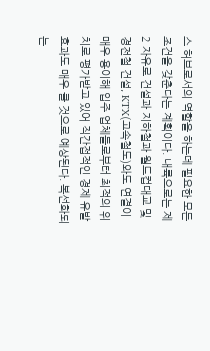스 허브로서의 역할을 하는데 필요한 모든 조건을 갖춘다는 계획이다. 내륙으로는 제2 자유로 건설과 지하철과 월드컵대교 및 경전철 건설, KTX(고속철도)와도 연결이 매우 용이해 입주 업체들로부터 최적의 위치로 평가받고 있어 직간접적인 경제 유발효과도 매우 클 것으로 예상된다. 복선화되는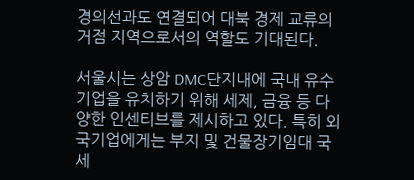경의선과도 연결되어 대북 경제 교류의 거점 지역으로서의 역할도 기대된다.

서울시는 상암 DMC단지내에 국내 유수기업을 유치하기 위해 세제, 금융 등 다양한 인센티브를 제시하고 있다. 특히 외국기업에게는 부지 및 건물장기임대 국세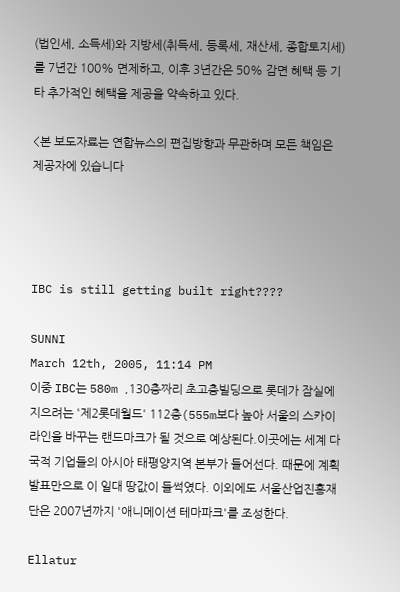(법인세, 소득세)와 지방세(취득세, 등록세, 재산세, 종합토지세)를 7년간 100% 면제하고, 이후 3년간은 50% 감면 혜택 등 기타 추가적인 혜택을 제공을 약속하고 있다.

<본 보도자료는 연합뉴스의 편집방향과 무관하며 모든 책임은 제공자에 있습니다




IBC is still getting built right????

SUNNI
March 12th, 2005, 11:14 PM
이중 IBC는 580m ,130층짜리 초고층빌딩으로 롯데가 잠실에 지으려는 '제2롯데월드' 112층(555m보다 높아 서울의 스카이라인을 바꾸는 랜드마크가 될 것으로 예상된다.이곳에는 세계 다국적 기업들의 아시아 태평양지역 본부가 들어선다. 때문에 계획 발표만으로 이 일대 땅값이 들썩였다. 이외에도 서울산업진흥재단은 2007년까지 '애니메이션 테마파크'를 조성한다.

Ellatur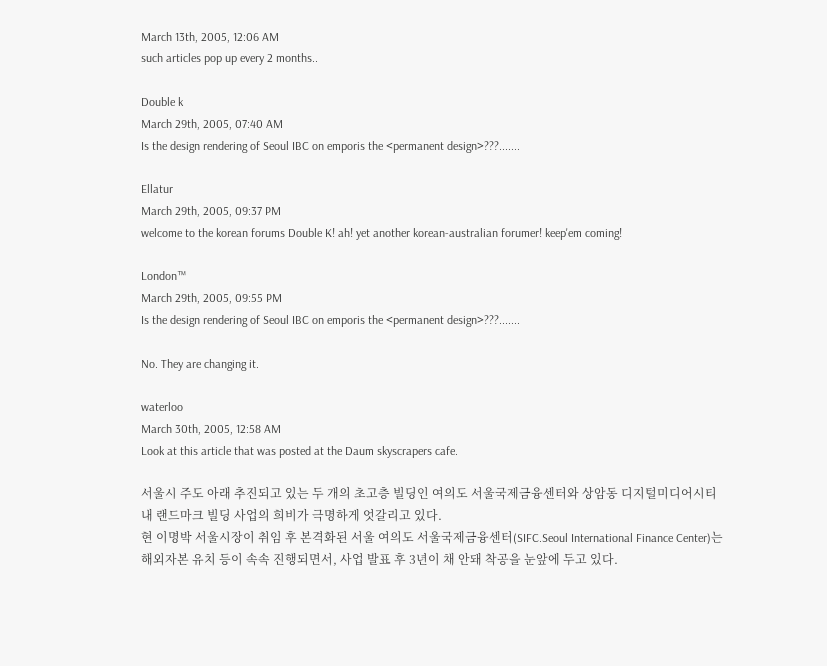March 13th, 2005, 12:06 AM
such articles pop up every 2 months..

Double k
March 29th, 2005, 07:40 AM
Is the design rendering of Seoul IBC on emporis the <permanent design>???.......

Ellatur
March 29th, 2005, 09:37 PM
welcome to the korean forums Double K! ah! yet another korean-australian forumer! keep'em coming!

London™
March 29th, 2005, 09:55 PM
Is the design rendering of Seoul IBC on emporis the <permanent design>???.......

No. They are changing it.

waterloo
March 30th, 2005, 12:58 AM
Look at this article that was posted at the Daum skyscrapers cafe.

서울시 주도 아래 추진되고 있는 두 개의 초고층 빌딩인 여의도 서울국제금융센터와 상암동 디지털미디어시티 내 랜드마크 빌딩 사업의 희비가 극명하게 엇갈리고 있다.
현 이명박 서울시장이 취임 후 본격화된 서울 여의도 서울국제금융센터(SIFC.Seoul International Finance Center)는 해외자본 유치 등이 속속 진행되면서, 사업 발표 후 3년이 채 안돼 착공을 눈앞에 두고 있다.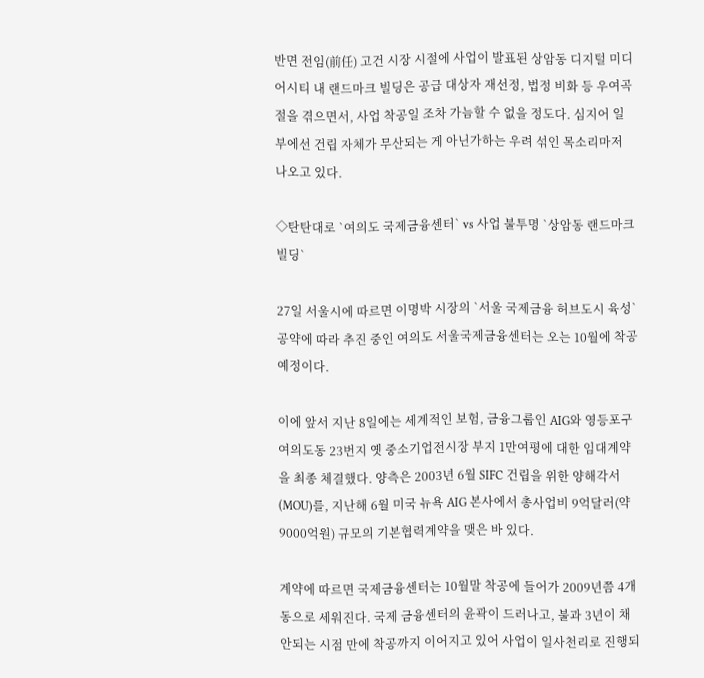반면 전임(前任) 고건 시장 시절에 사업이 발표된 상암동 디지털 미디어시티 내 랜드마크 빌딩은 공급 대상자 재선정, 법정 비화 등 우여곡절을 겪으면서, 사업 착공일 조차 가늠할 수 없을 정도다. 심지어 일부에선 건립 자체가 무산되는 게 아닌가하는 우려 섞인 목소리마저 나오고 있다.

◇탄탄대로 `여의도 국제금융센터` vs 사업 불투명 `상암동 랜드마크 빌딩`

27일 서울시에 따르면 이명박 시장의 `서울 국제금융 허브도시 육성`공약에 따라 추진 중인 여의도 서울국제금융센터는 오는 10월에 착공예정이다.

이에 앞서 지난 8일에는 세계적인 보험, 금융그룹인 AIG와 영등포구 여의도동 23번지 옛 중소기업전시장 부지 1만여평에 대한 임대계약을 최종 체결했다. 양측은 2003년 6월 SIFC 건립을 위한 양해각서(MOU)를, 지난해 6월 미국 뉴욕 AIG 본사에서 총사업비 9억달러(약 9000억원) 규모의 기본협력계약을 맺은 바 있다.

계약에 따르면 국제금융센터는 10월말 착공에 들어가 2009년쯤 4개 동으로 세워진다. 국제 금융센터의 윤곽이 드러나고, 불과 3년이 채 안되는 시점 만에 착공까지 이어지고 있어 사업이 일사천리로 진행되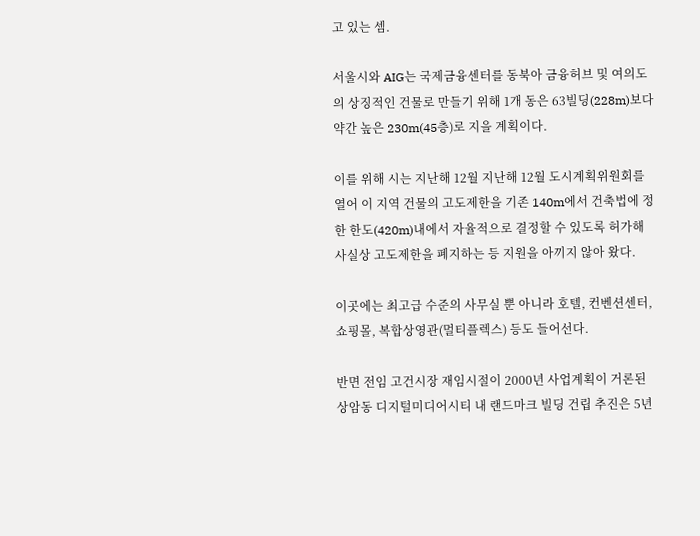고 있는 셈.

서울시와 AIG는 국제금융센터를 동북아 금융허브 및 여의도의 상징적인 건물로 만들기 위해 1개 동은 63빌딩(228m)보다 약간 높은 230m(45층)로 지을 계획이다.

이를 위해 시는 지난해 12월 지난해 12월 도시계획위원회를 열어 이 지역 건물의 고도제한을 기존 140m에서 건축법에 정한 한도(420m)내에서 자율적으로 결정할 수 있도록 허가해 사실상 고도제한을 폐지하는 등 지원을 아끼지 않아 왔다.

이곳에는 최고급 수준의 사무실 뿐 아니라 호텔, 컨벤션센터, 쇼핑몰, 복합상영관(멀티플렉스) 등도 들어선다.

반면 전임 고건시장 재임시절이 2000년 사업계획이 거론된 상암동 디지털미디어시티 내 랜드마크 빌딩 건립 추진은 5년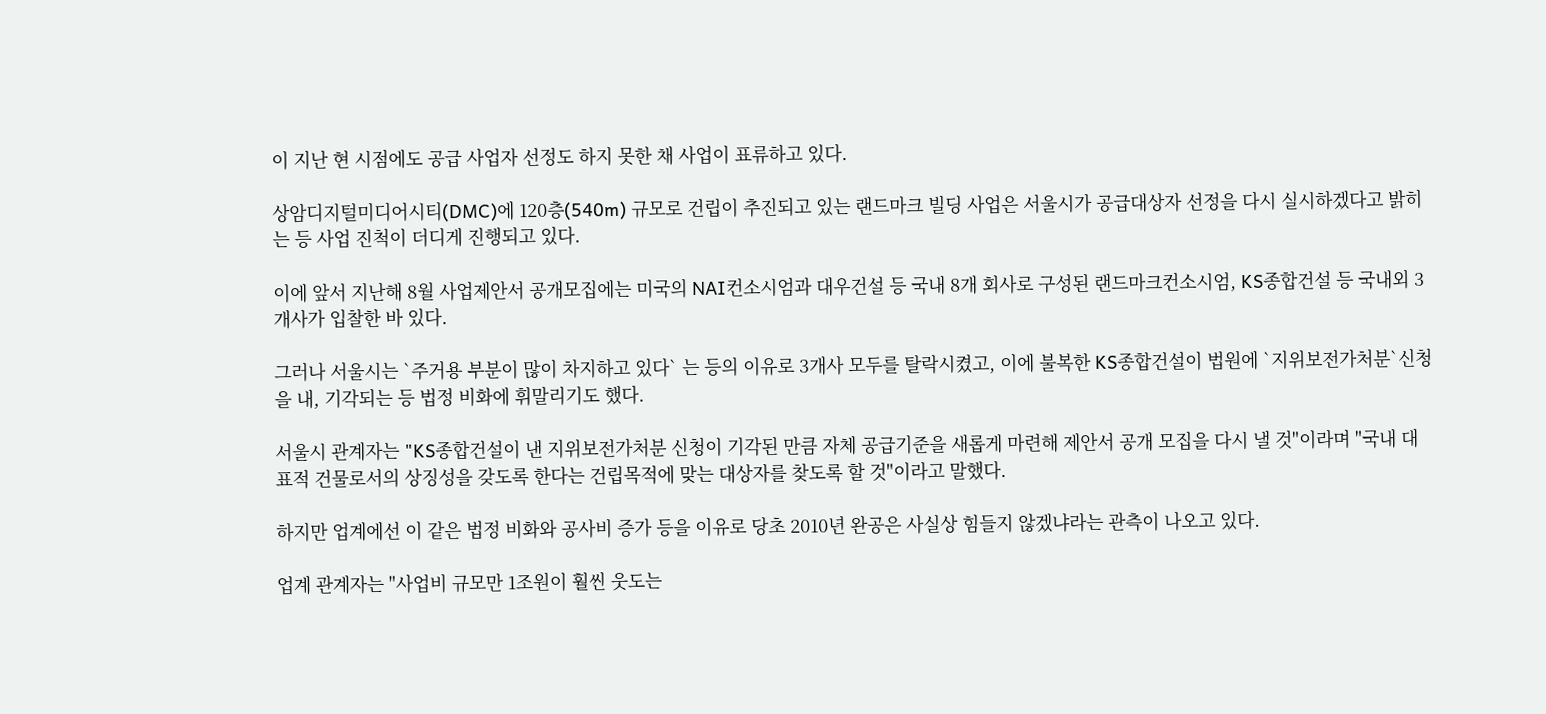이 지난 현 시점에도 공급 사업자 선정도 하지 못한 채 사업이 표류하고 있다.

상암디지털미디어시티(DMC)에 120층(540m) 규모로 건립이 추진되고 있는 랜드마크 빌딩 사업은 서울시가 공급대상자 선정을 다시 실시하겠다고 밝히는 등 사업 진척이 더디게 진행되고 있다.

이에 앞서 지난해 8월 사업제안서 공개모집에는 미국의 NAI컨소시엄과 대우건설 등 국내 8개 회사로 구성된 랜드마크컨소시엄, KS종합건설 등 국내외 3개사가 입찰한 바 있다.

그러나 서울시는 `주거용 부분이 많이 차지하고 있다` 는 등의 이유로 3개사 모두를 탈락시켰고, 이에 불복한 KS종합건설이 법원에 `지위보전가처분`신청을 내, 기각되는 등 법정 비화에 휘말리기도 했다.

서울시 관계자는 "KS종합건설이 낸 지위보전가처분 신청이 기각된 만큼 자체 공급기준을 새롭게 마련해 제안서 공개 모집을 다시 낼 것"이라며 "국내 대표적 건물로서의 상징성을 갖도록 한다는 건립목적에 맞는 대상자를 찾도록 할 것"이라고 말했다.

하지만 업계에선 이 같은 법정 비화와 공사비 증가 등을 이유로 당초 2010년 완공은 사실상 힘들지 않겠냐라는 관측이 나오고 있다.

업계 관계자는 "사업비 규모만 1조원이 훨씬 웃도는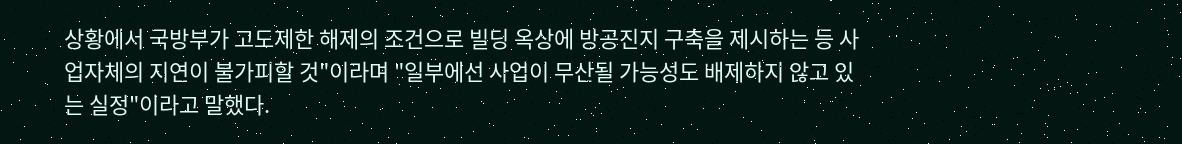상황에서 국방부가 고도제한 해제의 조건으로 빌딩 옥상에 방공진지 구축을 제시하는 등 사업자체의 지연이 불가피할 것"이라며 "일부에선 사업이 무산될 가능성도 배제하지 않고 있는 실정"이라고 말했다.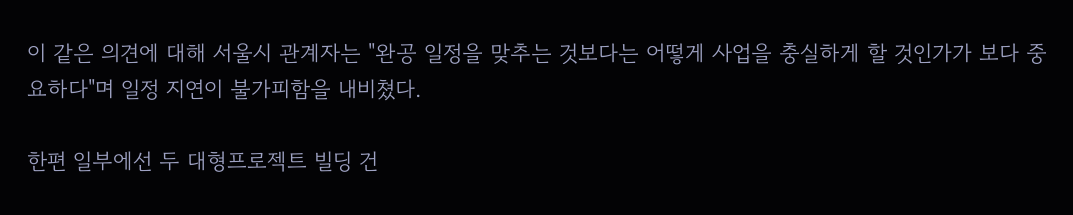이 같은 의견에 대해 서울시 관계자는 "완공 일정을 맞추는 것보다는 어떻게 사업을 충실하게 할 것인가가 보다 중요하다"며 일정 지연이 불가피함을 내비쳤다.

한편 일부에선 두 대형프로젝트 빌딩 건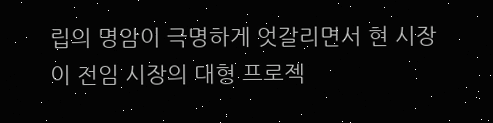립의 명암이 극명하게 엇갈리면서 현 시장이 전임 시장의 대형 프로젝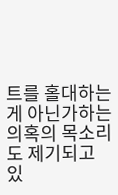트를 홀대하는 게 아닌가하는 의혹의 목소리도 제기되고 있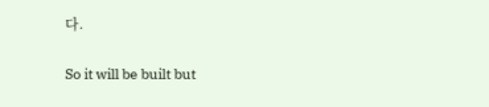다.

So it will be built but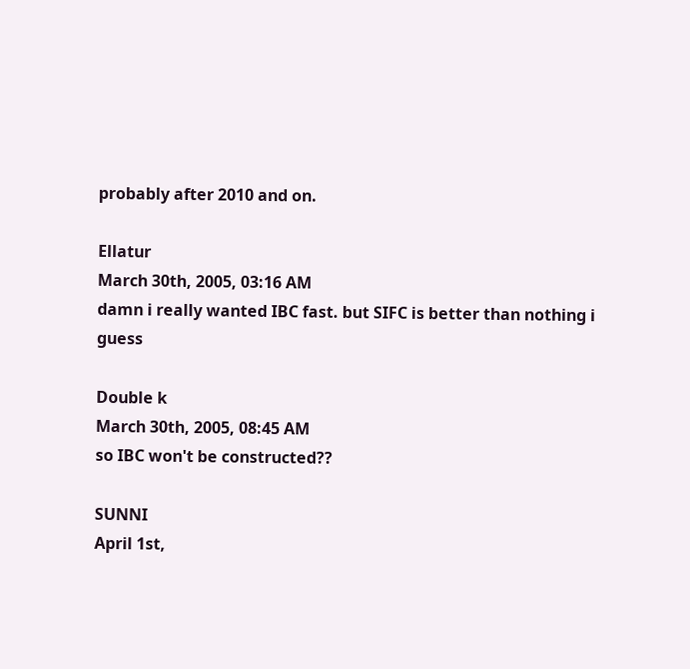probably after 2010 and on.

Ellatur
March 30th, 2005, 03:16 AM
damn i really wanted IBC fast. but SIFC is better than nothing i guess

Double k
March 30th, 2005, 08:45 AM
so IBC won't be constructed??

SUNNI
April 1st,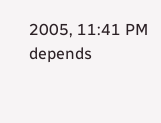2005, 11:41 PM
depends